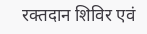रक्तदान शिविर एवं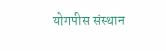योगपीस संस्थान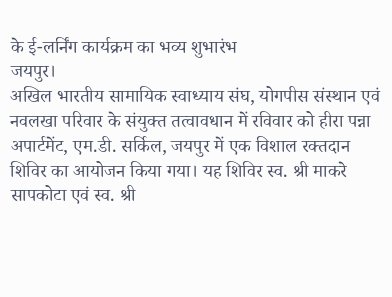के ई-लर्निंग कार्यक्रम का भव्य शुभारंभ
जयपुर।
अखिल भारतीय सामायिक स्वाध्याय संघ, योगपीस संस्थान एवं नवलखा परिवार के संयुक्त तत्वावधान में रविवार को हीरा पन्ना अपार्टमेंट, एम.डी. सर्किल, जयपुर में एक विशाल रक्तदान शिविर का आयोजन किया गया। यह शिविर स्व. श्री माकरे सापकोटा एवं स्व. श्री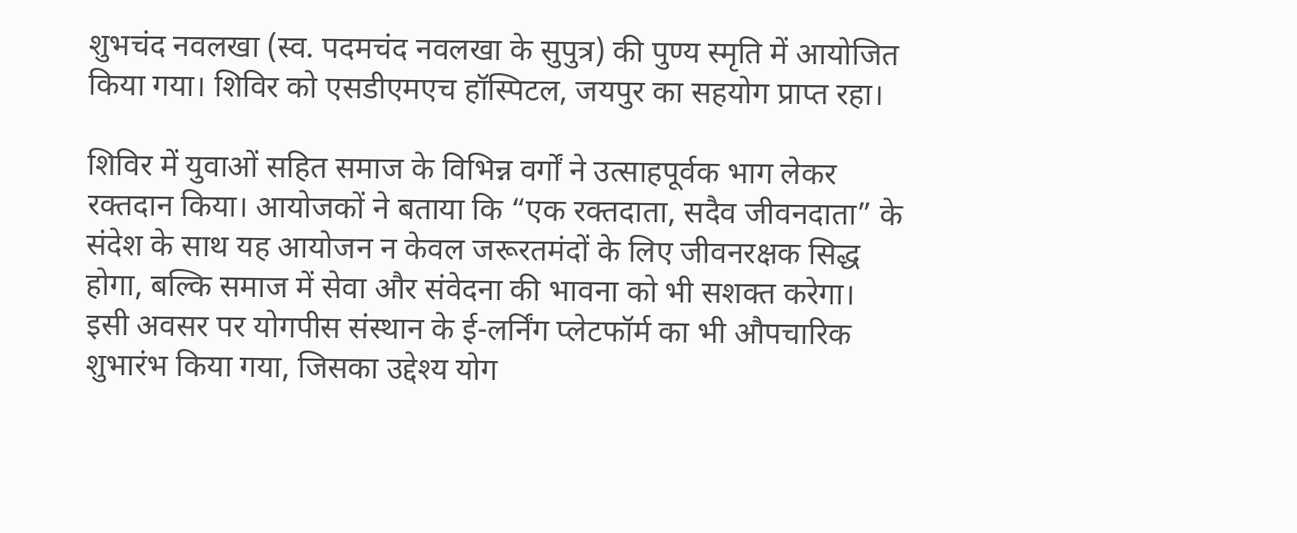शुभचंद नवलखा (स्व. पदमचंद नवलखा के सुपुत्र) की पुण्य स्मृति में आयोजित किया गया। शिविर को एसडीएमएच हॉस्पिटल, जयपुर का सहयोग प्राप्त रहा।

शिविर में युवाओं सहित समाज के विभिन्न वर्गों ने उत्साहपूर्वक भाग लेकर रक्तदान किया। आयोजकों ने बताया कि “एक रक्तदाता, सदैव जीवनदाता” के संदेश के साथ यह आयोजन न केवल जरूरतमंदों के लिए जीवनरक्षक सिद्ध होगा, बल्कि समाज में सेवा और संवेदना की भावना को भी सशक्त करेगा।
इसी अवसर पर योगपीस संस्थान के ई-लर्निंग प्लेटफॉर्म का भी औपचारिक शुभारंभ किया गया, जिसका उद्देश्य योग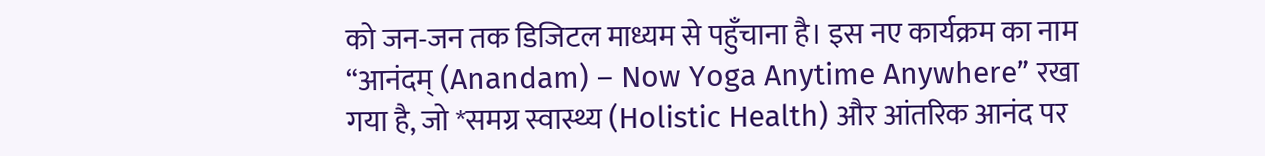को जन-जन तक डिजिटल माध्यम से पहुँचाना है। इस नए कार्यक्रम का नाम “आनंदम् (Anandam) – Now Yoga Anytime Anywhere” रखा गया है, जो *समग्र स्वास्थ्य (Holistic Health) और आंतरिक आनंद पर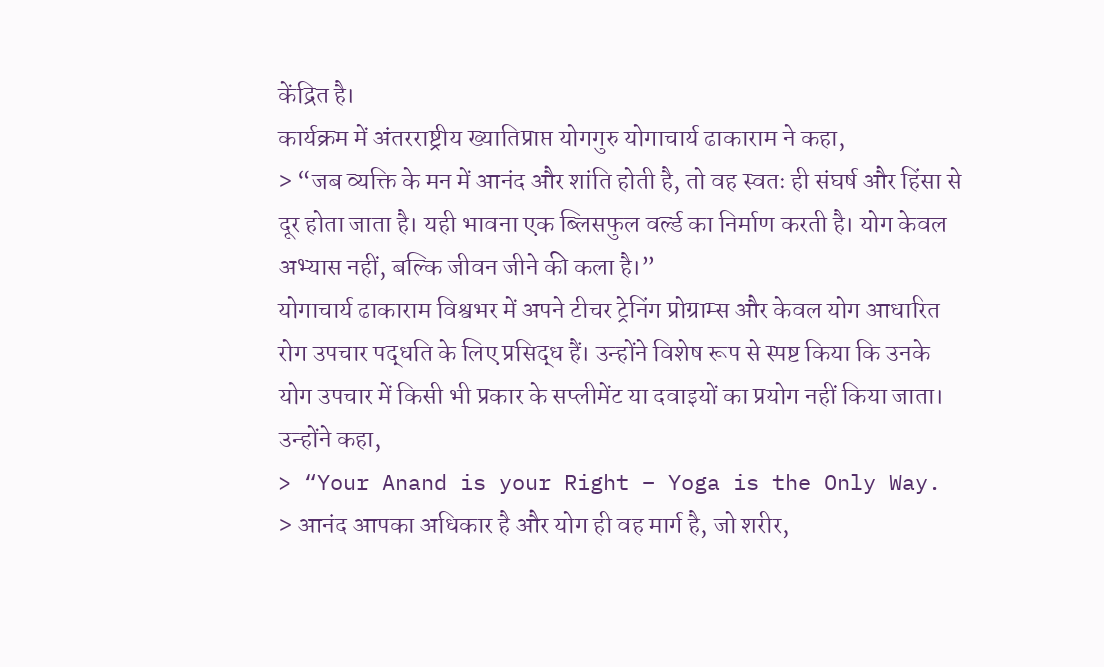केंद्रित है।
कार्यक्रम में अंतरराष्ट्रीय ख्यातिप्राप्त योगगुरु योगाचार्य ढाकाराम ने कहा,
> “जब व्यक्ति के मन में आनंद और शांति होती है, तो वह स्वतः ही संघर्ष और हिंसा से दूर होता जाता है। यही भावना एक ब्लिसफुल वर्ल्ड का निर्माण करती है। योग केवल अभ्यास नहीं, बल्कि जीवन जीने की कला है।”
योगाचार्य ढाकाराम विश्वभर में अपने टीचर ट्रेनिंग प्रोग्राम्स और केवल योग आधारित रोग उपचार पद्धति के लिए प्रसिद्ध हैं। उन्होंने विशेष रूप से स्पष्ट किया कि उनके योग उपचार में किसी भी प्रकार के सप्लीमेंट या दवाइयों का प्रयोग नहीं किया जाता।
उन्होंने कहा,
> “Your Anand is your Right – Yoga is the Only Way.
> आनंद आपका अधिकार है और योग ही वह मार्ग है, जो शरीर,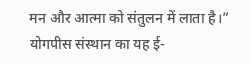मन और आत्मा को संतुलन में लाता है।”
योगपीस संस्थान का यह ई-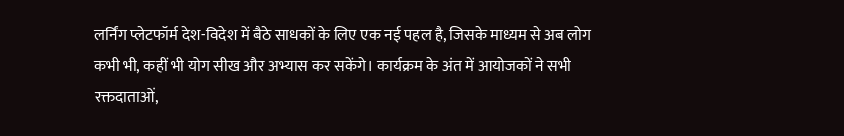लर्निंग प्लेटफॉर्म देश-विदेश में बैठे साधकों के लिए एक नई पहल है, जिसके माध्यम से अब लोग कभी भी, कहीं भी योग सीख और अभ्यास कर सकेंगे। कार्यक्रम के अंत में आयोजकों ने सभी रक्तदाताओं,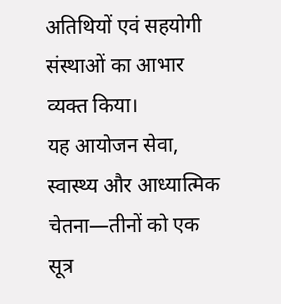अतिथियों एवं सहयोगी संस्थाओं का आभार व्यक्त किया।
यह आयोजन सेवा, स्वास्थ्य और आध्यात्मिक चेतना—तीनों को एक सूत्र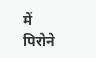में पिरोने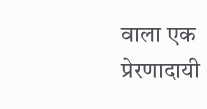वाला एक प्रेरणादायी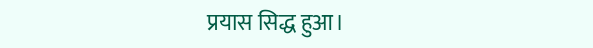प्रयास सिद्ध हुआ।